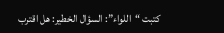كتبت “اللواء”: السؤال الخطير: هل اقترب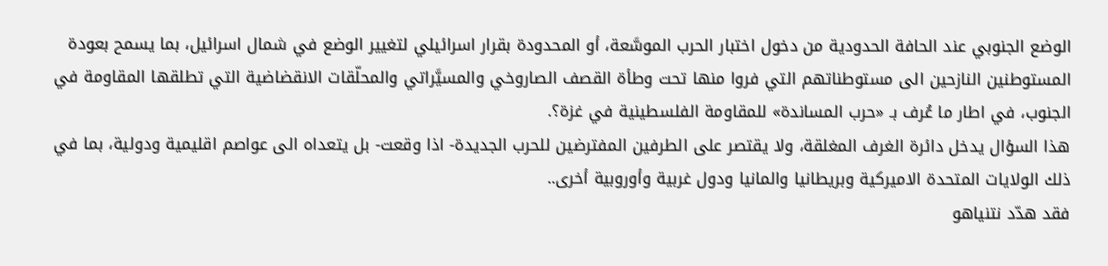الوضع الجنوبي عند الحافة الحدودية من دخول اختبار الحرب الموسَّعة، أو المحدودة بقرار اسرائيلي لتغيير الوضع في شمال اسرائيل، بما يسمح بعودة المستوطنين النازحين الى مستوطناتهم التي فروا منها تحت وطأة القصف الصاروخي والمسيَّراتي والمحلّقات الانقضاضية التي تطلقها المقاومة في الجنوب، في اطار ما عُرف بـ «حرب المساندة» للمقاومة الفلسطينية في غزة؟.
هذا السؤال يدخل دائرة الغرف المغلقة، ولا يقتصر على الطرفين المفترضين للحرب الجديدة- اذا وقعت- بل يتعداه الى عواصم اقليمية ودولية، بما في ذلك الولايات المتحدة الاميركية وبريطانيا والمانيا ودول غربية وأوروبية أخرى..
فقد هدّد نتنياهو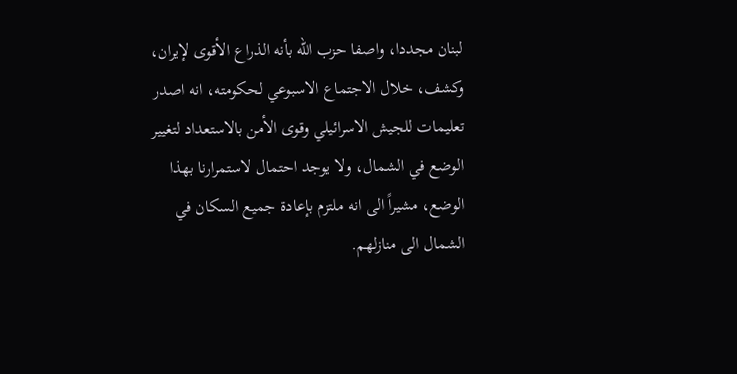لبنان مجددا، واصفا حزب الله بأنه الذراع الأقوى لإيران، وكشف، خلال الاجتماع الاسبوعي لحكومته، انه اصدر تعليمات للجيش الاسرائيلي وقوى الأمن بالاستعداد لتغيير الوضع في الشمال، ولا يوجد احتمال لاستمرارنا بهذا الوضع، مشيراً الى انه ملتزم بإعادة جميع السكان في الشمال الى منازلهم.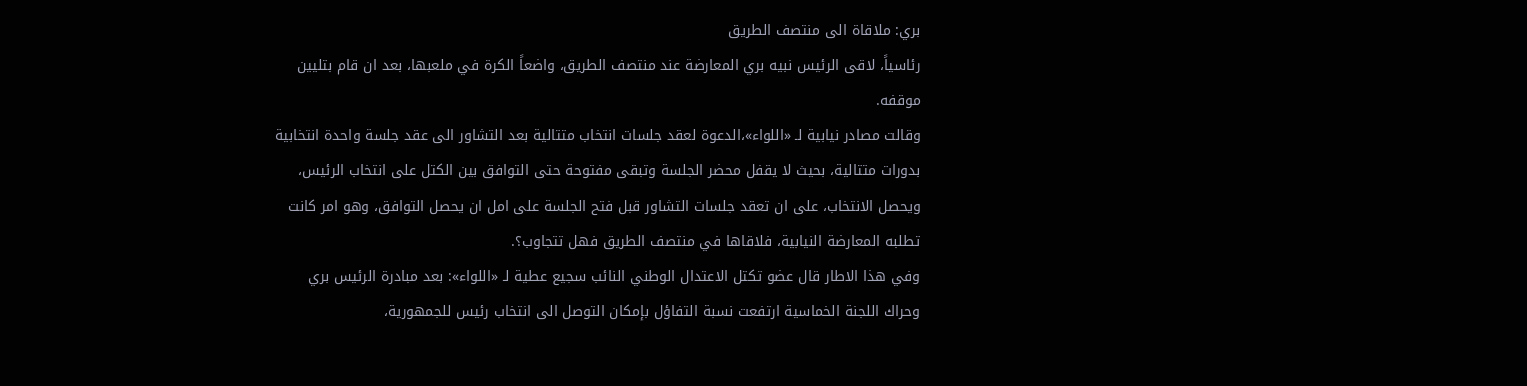بري: ملاقاة الى منتصف الطريق
رئاسياً، لاقى الرئيس نبيه بري المعارضة عند منتصف الطريق، واضعاً الكرة في ملعبها، بعد ان قام بتليين موقفه.
وقالت مصادر نيابية لـ «اللواء»،الدعوة لعقد جلسات انتخاب متتالية بعد التشاور الى عقد جلسة واحدة انتخابية بدورات متتالية، بحيث لا يقفل محضر الجلسة وتبقى مفتوحة حتى التوافق بين الكتل على انتخاب الرئيس، ويحصل الانتخاب، على ان تعقد جلسات التشاور قبل فتح الجلسة على امل ان يحصل التوافق، وهو امر كانت تطلبه المعارضة النيابية، فلاقاها في منتصف الطريق فهل تتجاوب؟.
وفي هذا الاطار قال عضو تكتل الاعتدال الوطني النائب سجيع عطية لـ «اللواء»: بعد مبادرة الرئيس بري وحراك اللجنة الخماسية ارتفعت نسبة التفاؤل بإمكان التوصل الى انتخاب رئيس للجمهورية،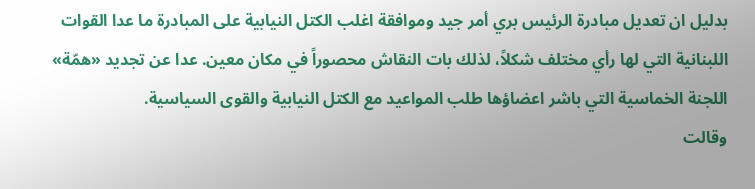بدليل ان تعديل مبادرة الرئيس بري أمر جيد وموافقة اغلب الكتل النيابية على المبادرة ما عدا القوات اللبنانية التي لها رأي مختلف شكلاً، لذلك بات النقاش محصوراً في مكان معين. عدا عن تجديد «همّة» اللجنة الخماسية التي باشر اعضاؤها طلب المواعيد مع الكتل النيابية والقوى السياسية.
وقالت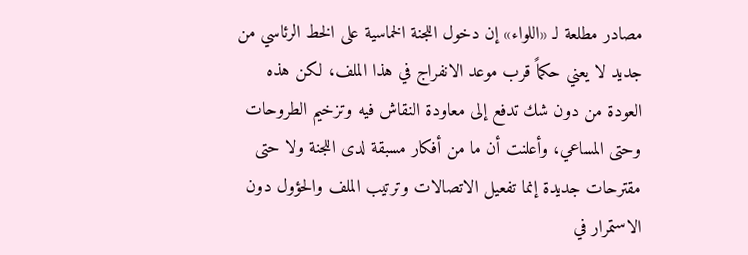مصادر مطلعة لـ «اللواء» إن دخول اللجنة الخماسية على الخط الرئاسي من جديد لا يعني حكماً قرب موعد الانفراج في هذا الملف، لكن هذه العودة من دون شك تدفع إلى معاودة النقاش فيه وتزخيم الطروحات وحتى المساعي، وأعلنت أن ما من أفكار مسبقة لدى اللجنة ولا حتى مقترحات جديدة إنما تفعيل الاتصالات وترتيب الملف والحؤول دون الاستمرار في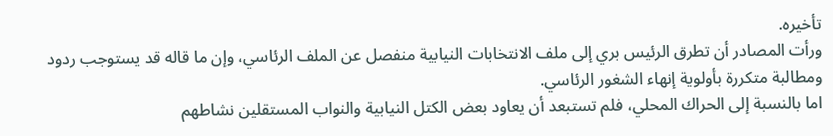تأخيره.
ورأت المصادر أن تطرق الرئيس بري إلى ملف الانتخابات النيابية منفصل عن الملف الرئاسي، وإن ما قاله قد يستوجب ردود ومطالبة متكررة بأولوية إنهاء الشغور الرئاسي.
اما بالنسبة إلى الحراك المحلي، فلم تستبعد أن يعاود بعض الكتل النيابية والنواب المستقلين نشاطهم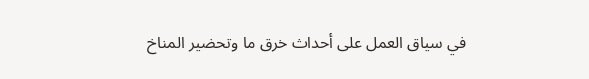في سياق العمل على أحداث خرق ما وتحضير المناخ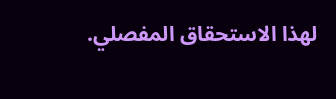لهذا الاستحقاق المفصلي.